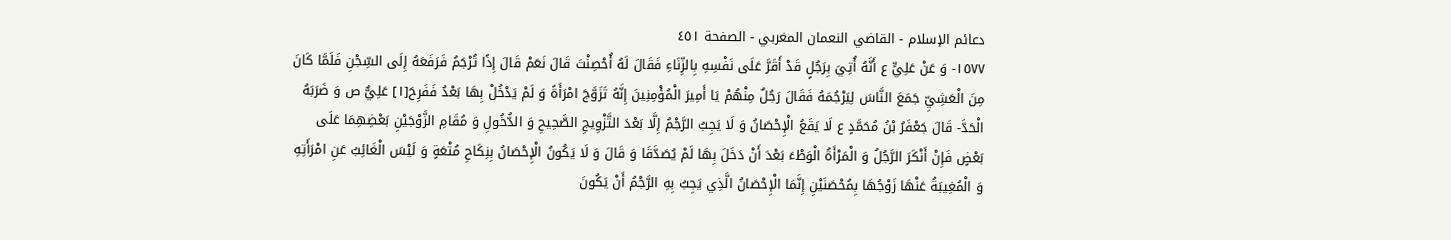دعائم الإسلام - القاضي النعمان المغربي - الصفحة ٤٥١
١٥٧٧- وَ عَنْ عَلِيٍّ ع أَنَّهُ أُتِيَ بِرَجُلٍ قَدْ أَقَرَّ عَلَى نَفْسِهِ بِالزِّنَاءِ فَقَالَ لَهُ أُحْصِنْتَ قَالَ نَعَمْ قَالَ إِذًا تُرْجَمُ فَرَفَعَهُ إِلَى السِّجْنِ فَلَمَّا كَانَ مِنَ الْعَشِيِّ جَمَعَ النَّاسَ لِيَرْجُمَهُ فَقَالَ رَجُلٌ مِنْهُمْ يَا أَمِيرَ الْمُؤْمِنِينَ إِنَّهُ تَزَوَّجَ امْرَأَةً وَ لَمْ يَدْخُلْ بِهَا بَعْدُ فَفَرِحَ[١] عَلِيٌّ ص وَ ضَرَبَهُ الْحَدَّ- قَالَ جَعْفَرُ بْنُ مُحَمَّدٍ ع لَا يَقَعُ الْإِحْصَانُ وَ لَا يَجِبُ الرَّجْمُ إِلَّا بَعْدَ التَّزْوِيجِ الصَّحِيحِ وَ الدُّخُولِ وَ مُقَامِ الزَّوْجَيْنِ بَعْضِهِمَا عَلَى بَعْضٍ فَإِنْ أَنْكَرَ الرَّجُلُ وَ الْمَرْأَةُ الْوَطْءَ بَعْدَ أَنْ دَخَلَ بِهَا لَمْ يُصَدَّقَا وَ قَالَ وَ لَا يَكُونُ الْإِحْصَانُ بِنِكَاحِ مُتْعَةٍ وَ لَيْسَ الْغَائِبُ عَنِ امْرَأَتِهِ وَ الْمُغِيبَةُ عَنْهَا زَوْجُهَا بِمُحْصَنَيْنِ إِنَّمَا الْإِحْصَانُ الَّذِي يَجِبُ بِهِ الرَّجْمُ أَنْ يَكُونَ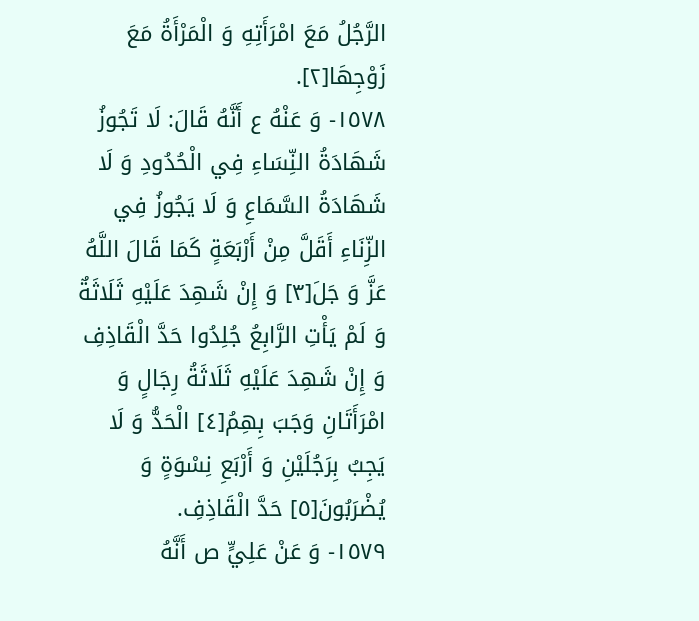الرَّجُلُ مَعَ امْرَأَتِهِ وَ الْمَرْأَةُ مَعَ زَوْجِهَا[٢].
١٥٧٨- وَ عَنْهُ ع أَنَّهُ قَالَ: لَا تَجُوزُ شَهَادَةُ النِّسَاءِ فِي الْحُدُودِ وَ لَا شَهَادَةُ السَّمَاعِ وَ لَا يَجُوزُ فِي الزِّنَاءِ أَقَلَّ مِنْ أَرْبَعَةٍ كَمَا قَالَ اللَّهُ عَزَّ وَ جَلَ[٣] وَ إِنْ شَهِدَ عَلَيْهِ ثَلَاثَةٌ وَ لَمْ يَأْتِ الرَّابِعُ جُلِدُوا حَدَّ الْقَاذِفِ وَ إِنْ شَهِدَ عَلَيْهِ ثَلَاثَةُ رِجَالٍ وَ امْرَأَتَانِ وَجَبَ بِهِمُ[٤] الْحَدُّ وَ لَا يَجِبُ بِرَجُلَيْنِ وَ أَرْبَعِ نِسْوَةٍ وَ يُضْرَبُونَ[٥] حَدَّ الْقَاذِفِ.
١٥٧٩- وَ عَنْ عَلِيٍّ ص أَنَّهُ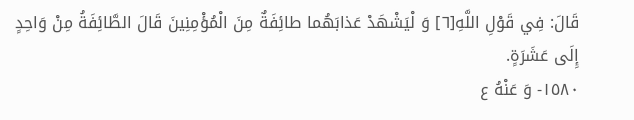قَالَ: فِي قَوْلِ اللَّهِ[٦] وَ لْيَشْهَدْ عَذابَهُما طائِفَةٌ مِنَ الْمُؤْمِنِينَ قَالَ الطَّائِفَةُ مِنْ وَاحِدٍ إِلَى عَشَرَةٍ.
١٥٨٠- وَ عَنْهُ ع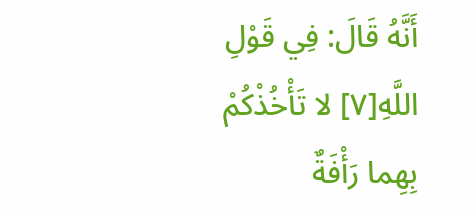أَنَّهُ قَالَ: فِي قَوْلِ اللَّهِ[٧] لا تَأْخُذْكُمْ بِهِما رَأْفَةٌ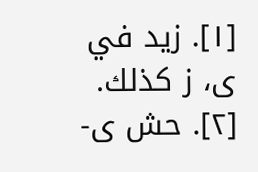[١]. زيد في ى، ز كذلك.
[٢]. حش ى-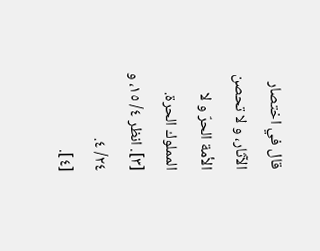قال في اختصار الآثار، و لا تحصن الأمة الحرّ و لا المملوك الحرة.
[٣]. انظر ٤/ ١٥، و ٢٤/ ٤.
[٤].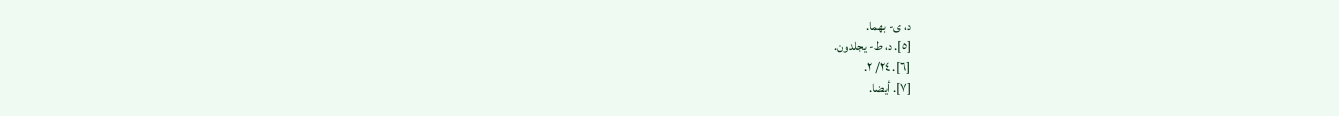د، ى- بهما.
[٥]. د، ط- يجلدون.
[٦]. ٢٤/ ٢.
[٧]. أيضا.